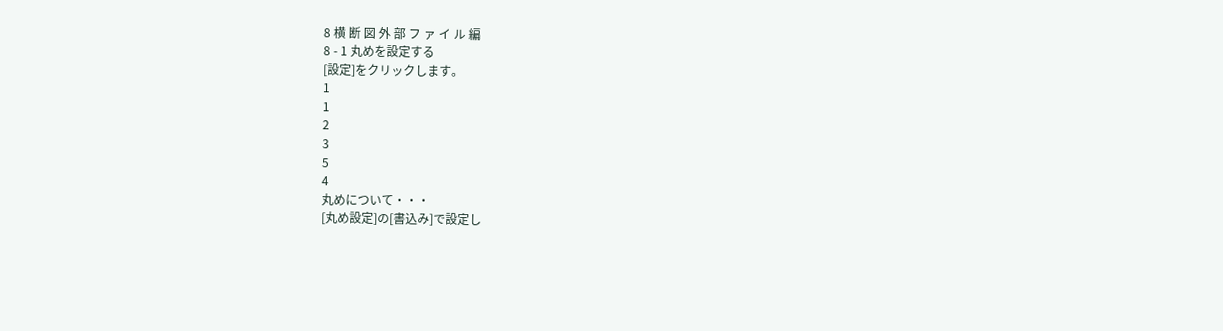8 横 断 図 外 部 フ ァ イ ル 編
8 - 1 丸めを設定する
[設定]をクリックします。
1
1
2
3
5
4
丸めについて・・・
[丸め設定]の[書込み]で設定し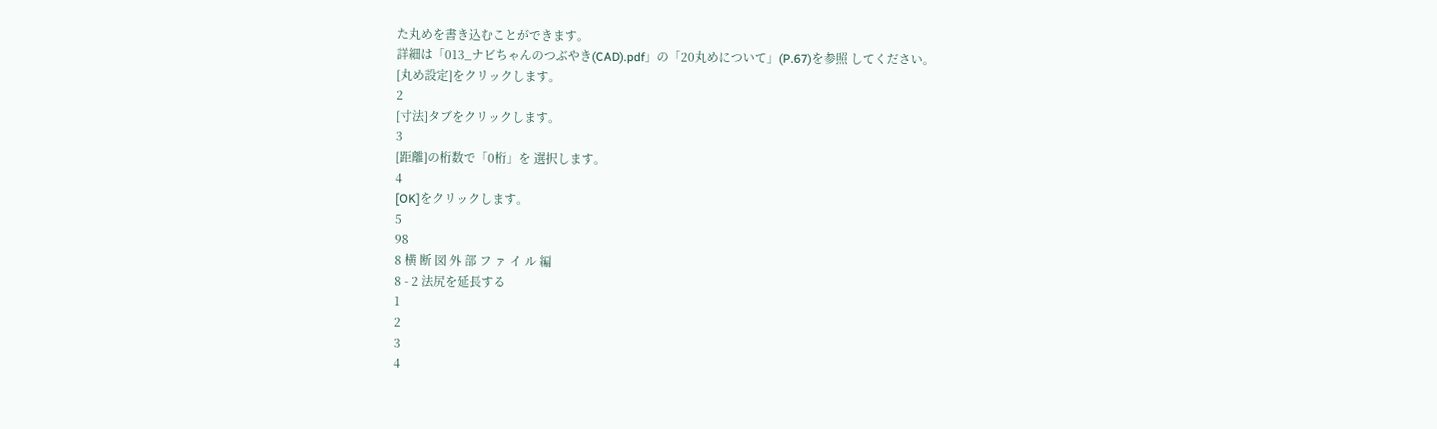た丸めを書き込むことができます。
詳細は「013_ナビちゃんのつぶやき(CAD).pdf」の「20丸めについて」(P.67)を参照 してください。
[丸め設定]をクリックします。
2
[寸法]タブをクリックします。
3
[距離]の桁数で「0桁」を 選択します。
4
[OK]をクリックします。
5
98
8 横 断 図 外 部 フ ァ イ ル 編
8 - 2 法尻を延長する
1
2
3
4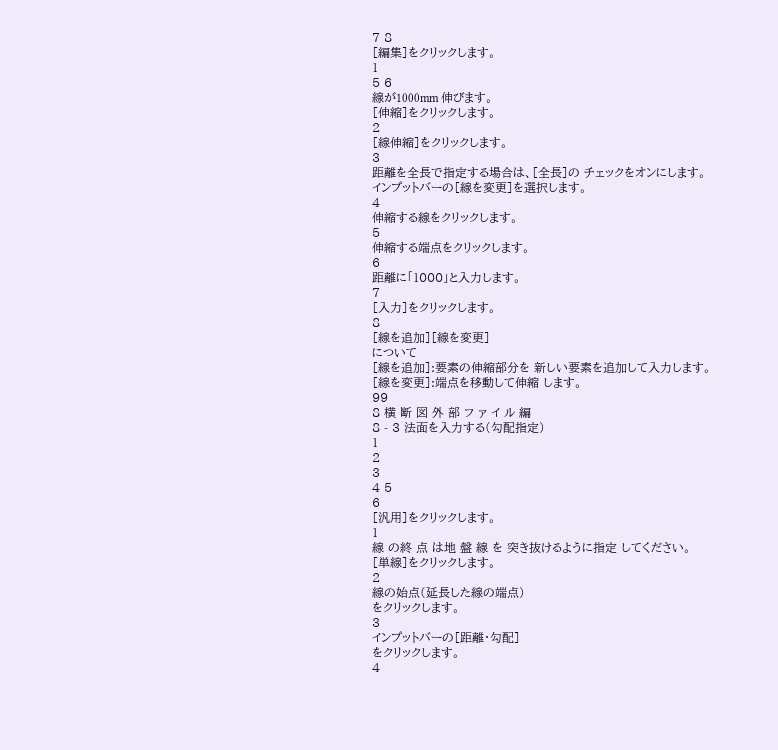7 8
[編集]をクリックします。
1
5 6
線が1000mm 伸びます。
[伸縮]をクリックします。
2
[線伸縮]をクリックします。
3
距離を全長で指定する場合は、[全長]の チェックをオンにします。
インプットバーの[線を変更]を選択します。
4
伸縮する線をクリックします。
5
伸縮する端点をクリックします。
6
距離に「1000」と入力します。
7
[入力]をクリックします。
8
[線を追加][線を変更]
について
[線を追加]:要素の伸縮部分を 新しい要素を追加して入力します。
[線を変更]:端点を移動して伸縮 します。
99
8 横 断 図 外 部 フ ァ イ ル 編
8 - 3 法面を入力する(勾配指定)
1
2
3
4 5
6
[汎用]をクリックします。
1
線 の終 点 は地 盤 線 を 突き抜けるように指定 してください。
[単線]をクリックします。
2
線の始点(延長した線の端点)
をクリックします。
3
インプットバーの[距離・勾配]
をクリックします。
4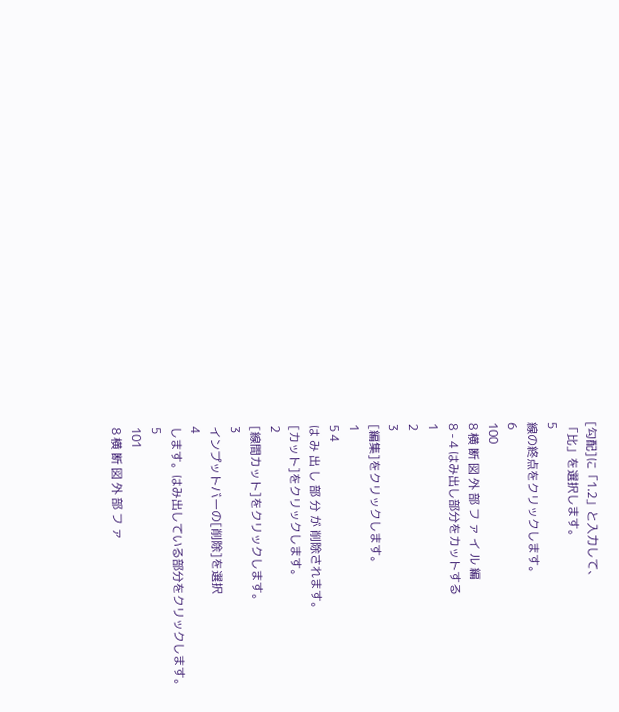[勾配]に「1.2」と入力して、
「比」を選択します。
5
線の終点をクリックします。
6
100
8 横 断 図 外 部 フ ァ イ ル 編
8 - 4 はみ出し部分をカットする
1
2
3
[編集]をクリックします。
1
5 4
は み 出 し 部 分 が 削除されます。
[カット]をクリックします。
2
[線間カット]をクリックします。
3
インプットバーの[削除]を選択
4
します。はみ出している部分をクリックします。
5
101
8 横 断 図 外 部 フ ァ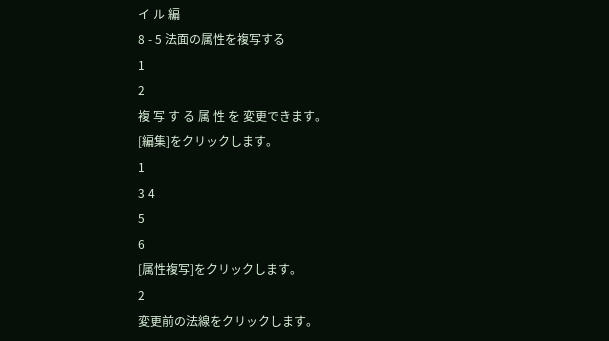イ ル 編
8 - 5 法面の属性を複写する
1
2
複 写 す る 属 性 を 変更できます。
[編集]をクリックします。
1
3 4
5
6
[属性複写]をクリックします。
2
変更前の法線をクリックします。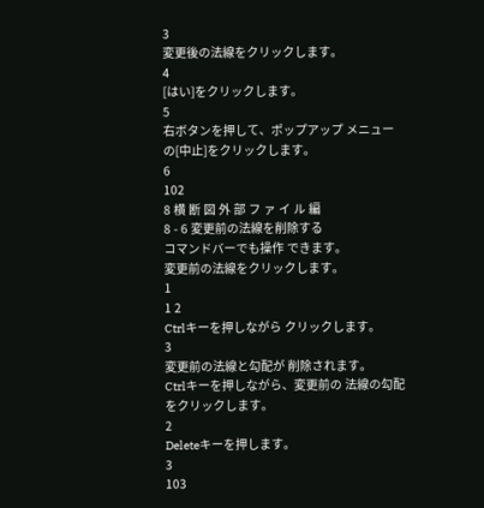3
変更後の法線をクリックします。
4
[はい]をクリックします。
5
右ボタンを押して、ポップアップ メニューの[中止]をクリックします。
6
102
8 横 断 図 外 部 フ ァ イ ル 編
8 - 6 変更前の法線を削除する
コマンドバーでも操作 できます。
変更前の法線をクリックします。
1
1 2
Ctrlキーを押しながら クリックします。
3
変更前の法線と勾配が 削除されます。
Ctrlキーを押しながら、変更前の 法線の勾配をクリックします。
2
Deleteキーを押します。
3
103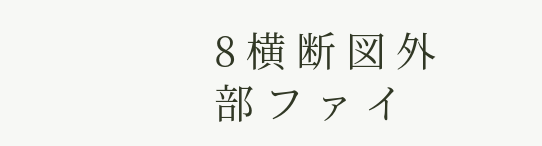8 横 断 図 外 部 フ ァ イ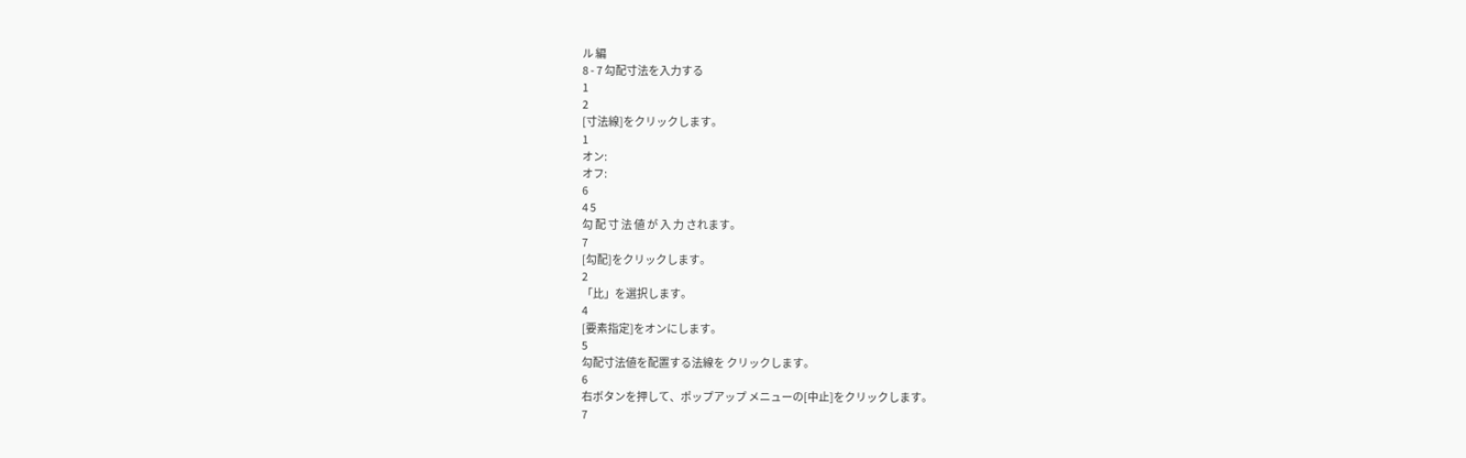ル 編
8 - 7 勾配寸法を入力する
1
2
[寸法線]をクリックします。
1
オン:
オフ:
6
4 5
勾 配 寸 法 値 が 入 力 されます。
7
[勾配]をクリックします。
2
「比」を選択します。
4
[要素指定]をオンにします。
5
勾配寸法値を配置する法線を クリックします。
6
右ボタンを押して、ポップアップ メニューの[中止]をクリックします。
7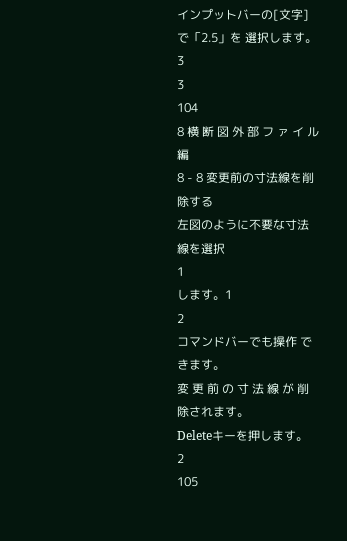インプットバーの[文字]で「2.5」を 選択します。
3
3
104
8 横 断 図 外 部 フ ァ イ ル 編
8 - 8 変更前の寸法線を削除する
左図のように不要な寸法線を選択
1
します。1
2
コマンドバーでも操作 できます。
変 更 前 の 寸 法 線 が 削除されます。
Deleteキーを押します。
2
105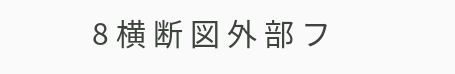8 横 断 図 外 部 フ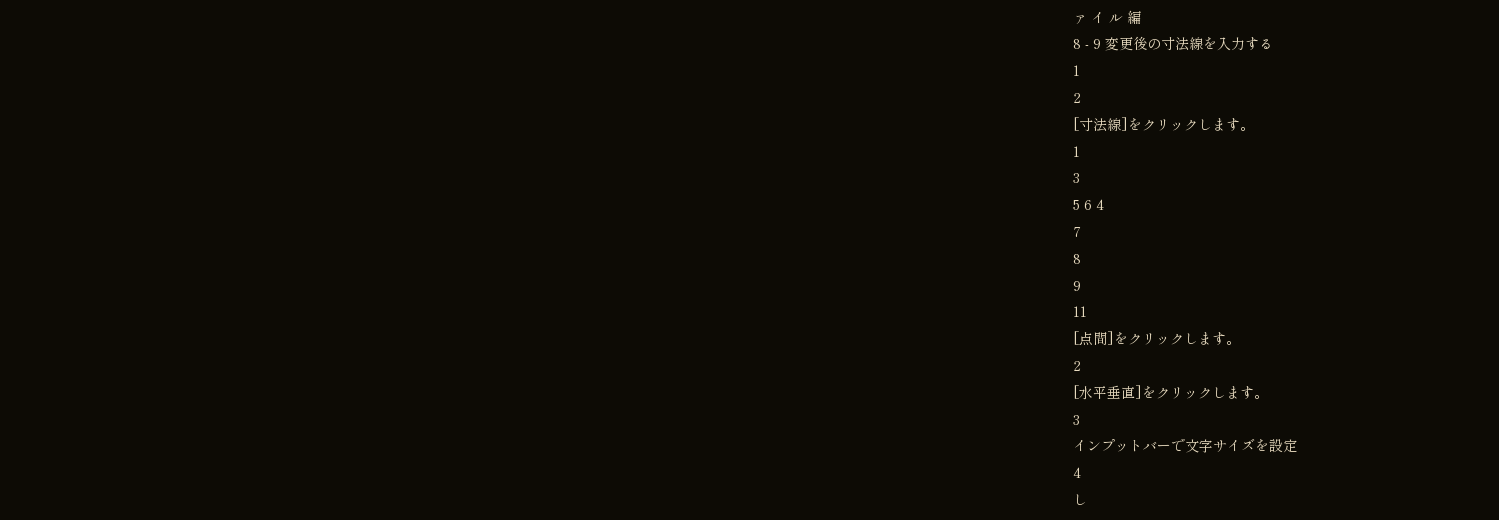ァ イ ル 編
8 - 9 変更後の寸法線を入力する
1
2
[寸法線]をクリックします。
1
3
5 6 4
7
8
9
11
[点間]をクリックします。
2
[水平垂直]をクリックします。
3
インプットバーで文字サイズを設定
4
し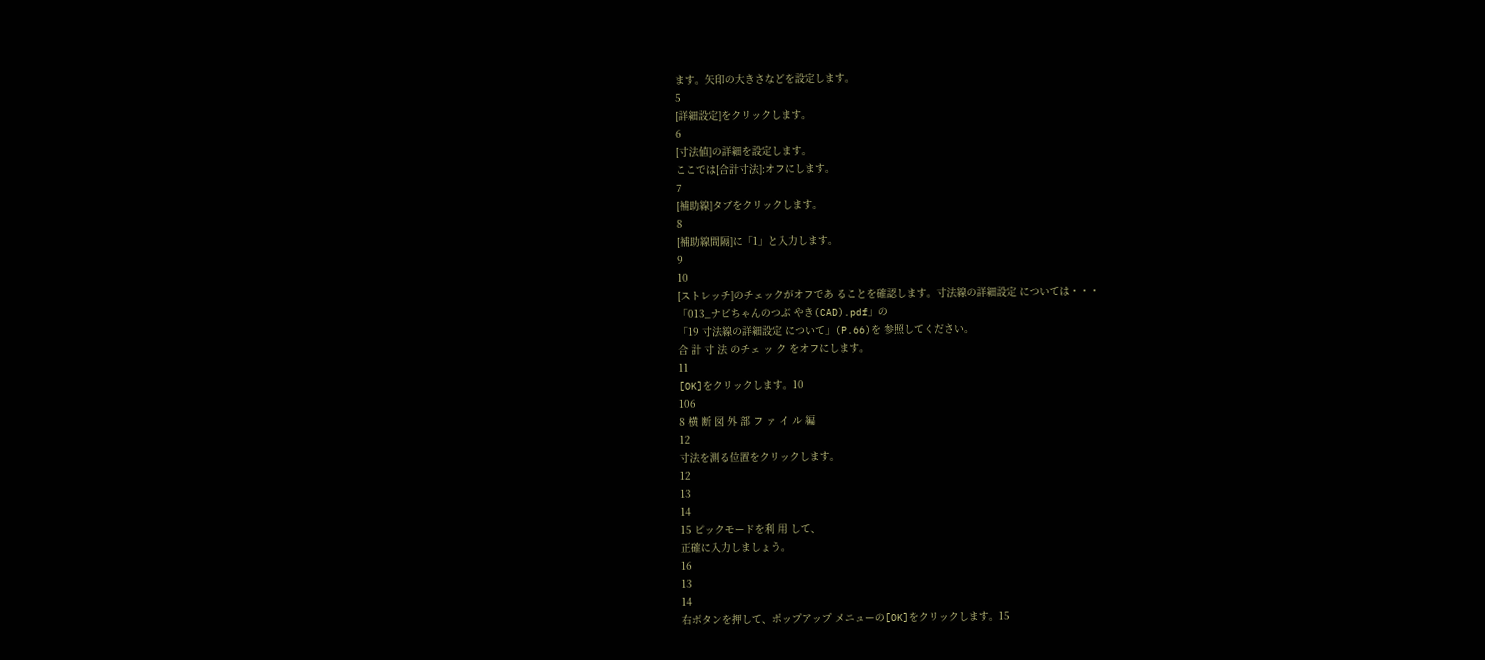ます。矢印の大きさなどを設定します。
5
[詳細設定]をクリックします。
6
[寸法値]の詳細を設定します。
ここでは[合計寸法]:オフにします。
7
[補助線]タブをクリックします。
8
[補助線間隔]に「1」と入力します。
9
10
[ストレッチ]のチェックがオフであ ることを確認します。寸法線の詳細設定 については・・・
「013_ナビちゃんのつぶ やき(CAD).pdf」の
「19 寸法線の詳細設定 について」(P.66)を 参照してください。
合 計 寸 法 のチェ ッ ク をオフにします。
11
[OK]をクリックします。10
106
8 横 断 図 外 部 フ ァ イ ル 編
12
寸法を測る位置をクリックします。
12
13
14
15 ピックモードを利 用 して、
正確に入力しましょう。
16
13
14
右ボタンを押して、ポップアップ メニューの[OK]をクリックします。15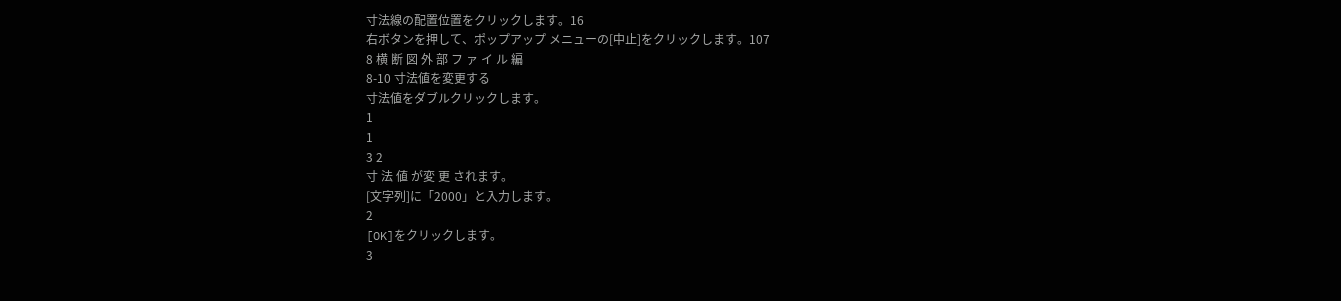寸法線の配置位置をクリックします。16
右ボタンを押して、ポップアップ メニューの[中止]をクリックします。107
8 横 断 図 外 部 フ ァ イ ル 編
8-10 寸法値を変更する
寸法値をダブルクリックします。
1
1
3 2
寸 法 値 が変 更 されます。
[文字列]に「2000」と入力します。
2
[OK]をクリックします。
3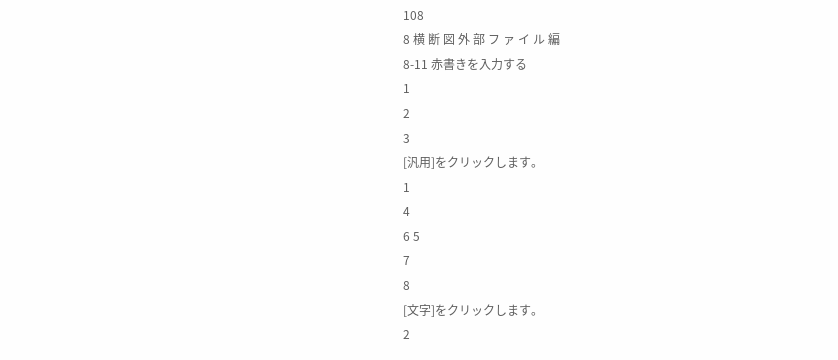108
8 横 断 図 外 部 フ ァ イ ル 編
8-11 赤書きを入力する
1
2
3
[汎用]をクリックします。
1
4
6 5
7
8
[文字]をクリックします。
2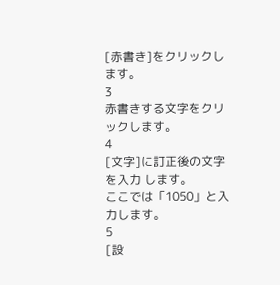[赤書き]をクリックします。
3
赤書きする文字をクリックします。
4
[文字]に訂正後の文字を入力 します。
ここでは「1050」と入力します。
5
[設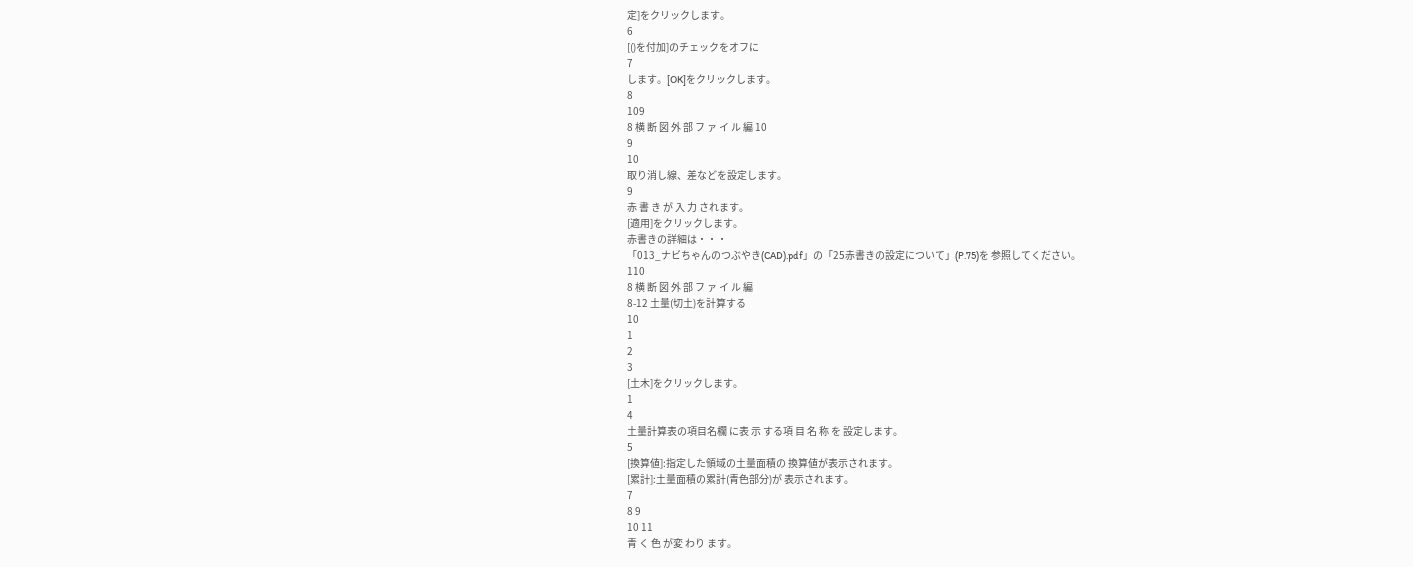定]をクリックします。
6
[()を付加]のチェックをオフに
7
します。[OK]をクリックします。
8
109
8 横 断 図 外 部 フ ァ イ ル 編 10
9
10
取り消し線、差などを設定します。
9
赤 書 き が 入 力 されます。
[適用]をクリックします。
赤書きの詳細は・・・
「013_ナビちゃんのつぶやき(CAD).pdf」の「25赤書きの設定について」(P.75)を 参照してください。
110
8 横 断 図 外 部 フ ァ イ ル 編
8-12 土量(切土)を計算する
10
1
2
3
[土木]をクリックします。
1
4
土量計算表の項目名欄 に表 示 する項 目 名 称 を 設定します。
5
[換算値]:指定した領域の土量面積の 換算値が表示されます。
[累計]:土量面積の累計(青色部分)が 表示されます。
7
8 9
10 11
青 く 色 が変 わり ます。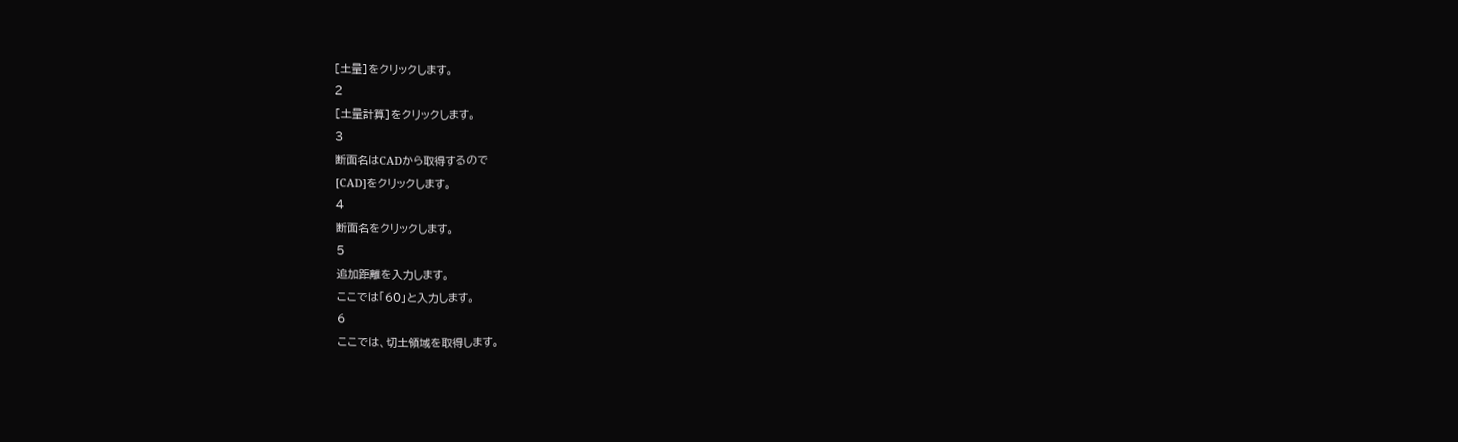[土量]をクリックします。
2
[土量計算]をクリックします。
3
断面名はCADから取得するので
[CAD]をクリックします。
4
断面名をクリックします。
5
追加距離を入力します。
ここでは「60」と入力します。
6
ここでは、切土領域を取得します。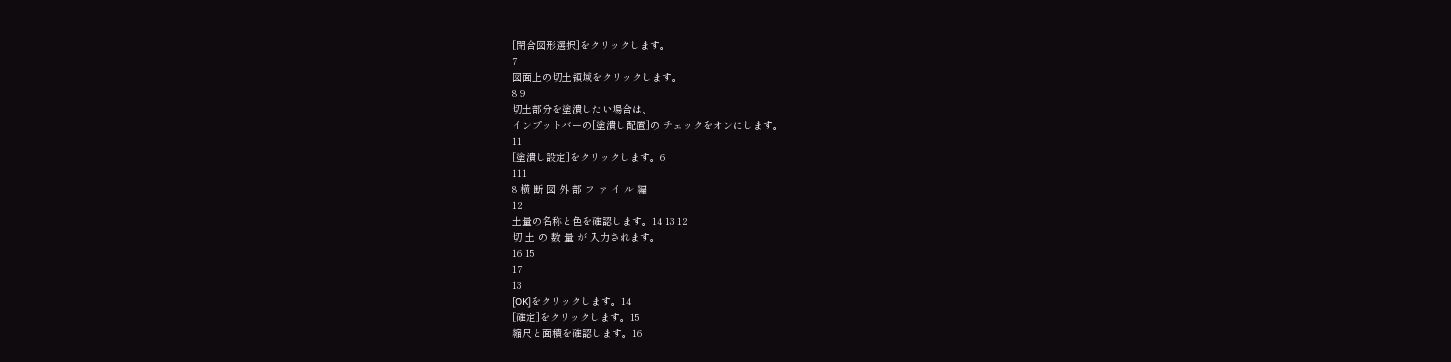[閉合図形選択]をクリックします。
7
図面上の切土領域をクリックします。
8 9
切土部分を塗潰したい場合は、
インプットバーの[塗潰し配置]の チェックをオンにします。
11
[塗潰し設定]をクリックします。6
111
8 横 断 図 外 部 フ ァ イ ル 編
12
土量の名称と色を確認します。14 13 12
切 土 の 数 量 が 入力されます。
16 15
17
13
[OK]をクリックします。14
[確定]をクリックします。15
縮尺と面積を確認します。16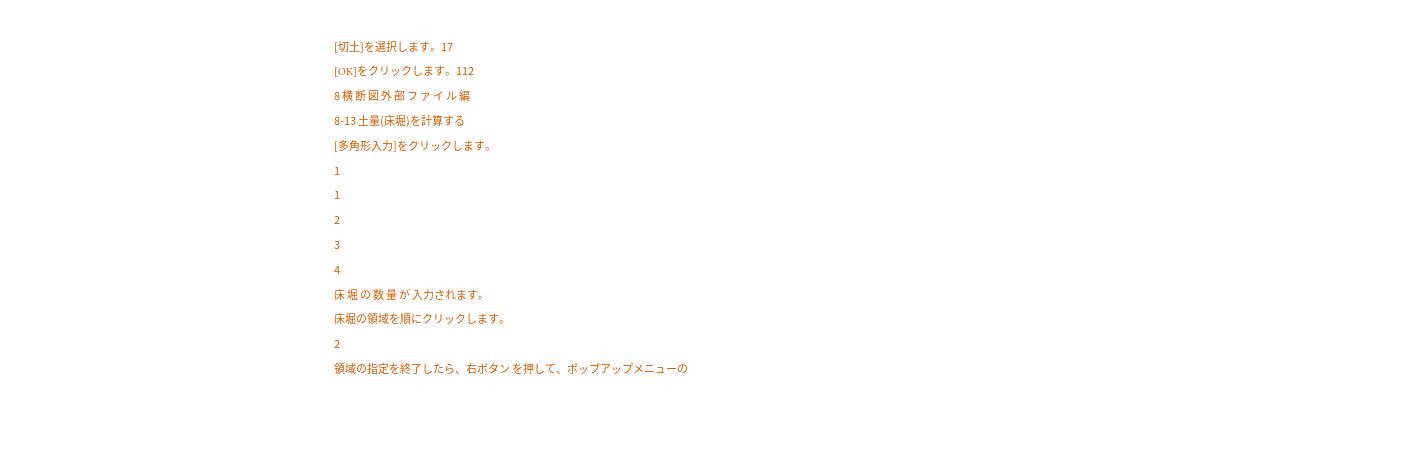[切土]を選択します。17
[OK]をクリックします。112
8 横 断 図 外 部 フ ァ イ ル 編
8-13 土量(床堀)を計算する
[多角形入力]をクリックします。
1
1
2
3
4
床 堀 の 数 量 が 入力されます。
床堀の領域を順にクリックします。
2
領域の指定を終了したら、右ボタン を押して、ポップアップメニューの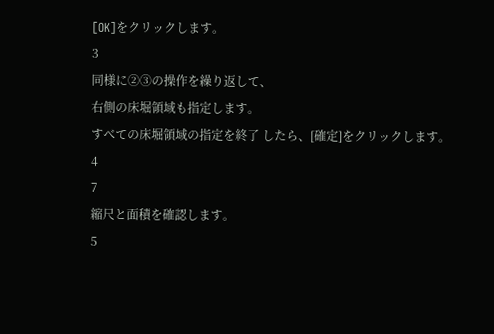[OK]をクリックします。
3
同様に②③の操作を繰り返して、
右側の床堀領域も指定します。
すべての床堀領域の指定を終了 したら、[確定]をクリックします。
4
7
縮尺と面積を確認します。
5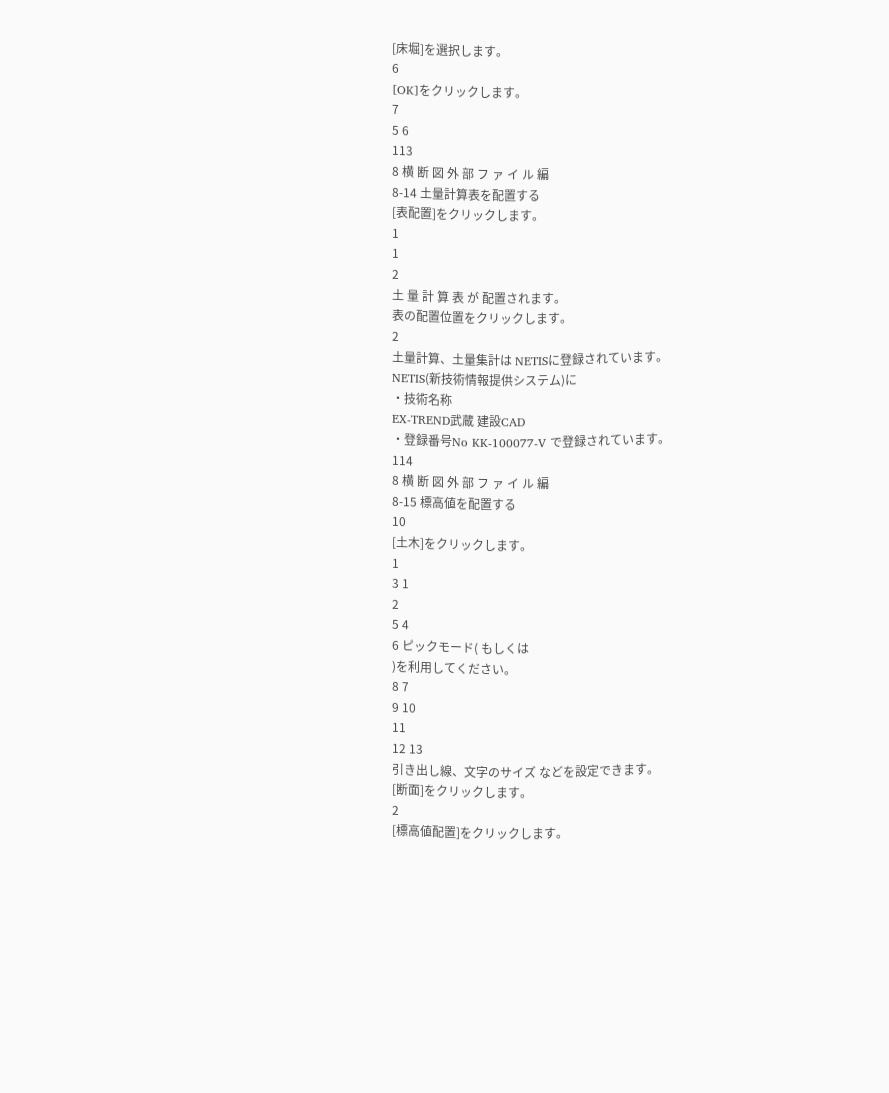[床堀]を選択します。
6
[OK]をクリックします。
7
5 6
113
8 横 断 図 外 部 フ ァ イ ル 編
8-14 土量計算表を配置する
[表配置]をクリックします。
1
1
2
土 量 計 算 表 が 配置されます。
表の配置位置をクリックします。
2
土量計算、土量集計は NETISに登録されています。
NETIS(新技術情報提供システム)に
・技術名称
EX-TREND武蔵 建設CAD
・登録番号No KK-100077-V で登録されています。
114
8 横 断 図 外 部 フ ァ イ ル 編
8-15 標高値を配置する
10
[土木]をクリックします。
1
3 1
2
5 4
6 ピックモード( もしくは
)を利用してください。
8 7
9 10
11
12 13
引き出し線、文字のサイズ などを設定できます。
[断面]をクリックします。
2
[標高値配置]をクリックします。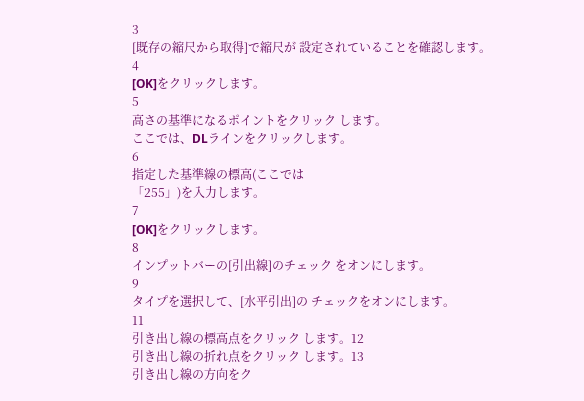3
[既存の縮尺から取得]で縮尺が 設定されていることを確認します。
4
[OK]をクリックします。
5
高さの基準になるポイントをクリック します。
ここでは、DLラインをクリックします。
6
指定した基準線の標高(ここでは
「255」)を入力します。
7
[OK]をクリックします。
8
インプットバーの[引出線]のチェック をオンにします。
9
タイプを選択して、[水平引出]の チェックをオンにします。
11
引き出し線の標高点をクリック します。12
引き出し線の折れ点をクリック します。13
引き出し線の方向をク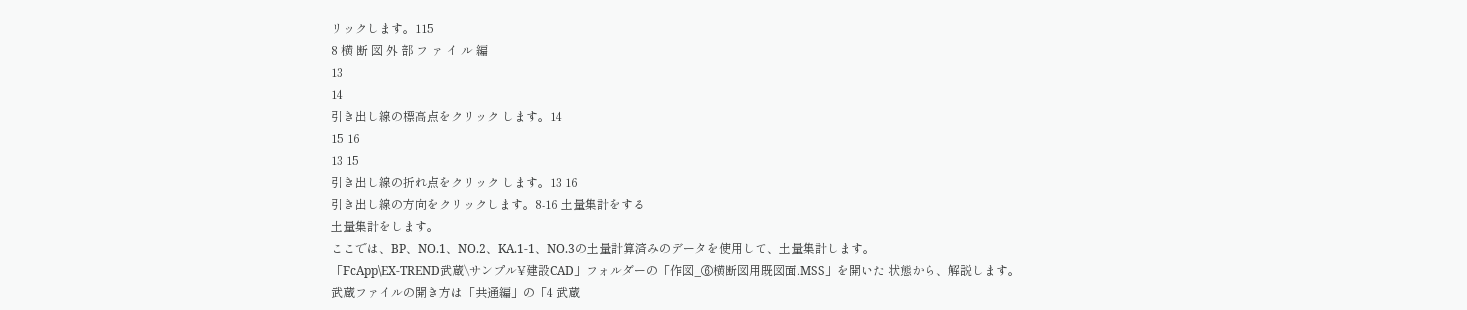リックします。115
8 横 断 図 外 部 フ ァ イ ル 編
13
14
引き出し線の標高点をクリック します。14
15 16
13 15
引き出し線の折れ点をクリック します。13 16
引き出し線の方向をクリックします。8-16 土量集計をする
土量集計をします。
ここでは、BP、NO.1、NO.2、KA.1-1、NO.3の土量計算済みのデータを使用して、土量集計します。
「FcApp\EX-TREND武蔵\サンプル¥建設CAD」フォルダーの「作図_⑥横断図用既図面.MSS」を開いた 状態から、解説します。
武蔵ファイルの開き方は「共通編」の「4 武蔵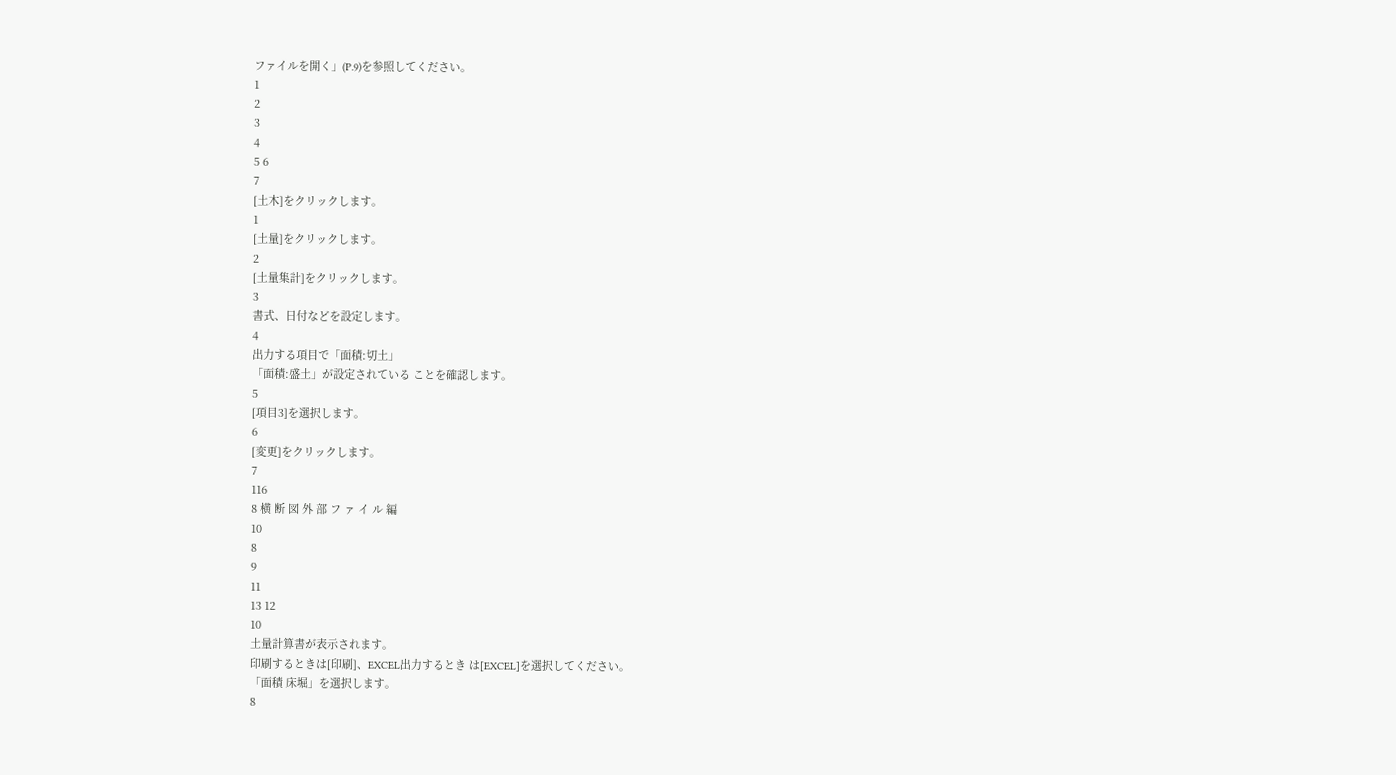ファイルを開く」(P.9)を参照してください。
1
2
3
4
5 6
7
[土木]をクリックします。
1
[土量]をクリックします。
2
[土量集計]をクリックします。
3
書式、日付などを設定します。
4
出力する項目で「面積:切土」
「面積:盛土」が設定されている ことを確認します。
5
[項目3]を選択します。
6
[変更]をクリックします。
7
116
8 横 断 図 外 部 フ ァ イ ル 編
10
8
9
11
13 12
10
土量計算書が表示されます。
印刷するときは[印刷]、EXCEL出力するとき は[EXCEL]を選択してください。
「面積 床堀」を選択します。
8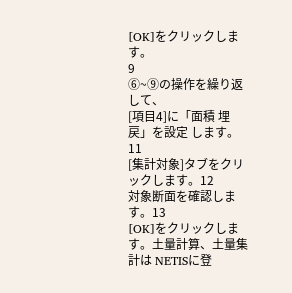[OK]をクリックします。
9
⑥~⑨の操作を繰り返して、
[項目4]に「面積 埋戻」を設定 します。
11
[集計対象]タブをクリックします。12
対象断面を確認します。13
[OK]をクリックします。土量計算、土量集計は NETISに登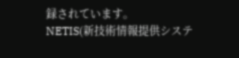録されています。
NETIS(新技術情報提供システ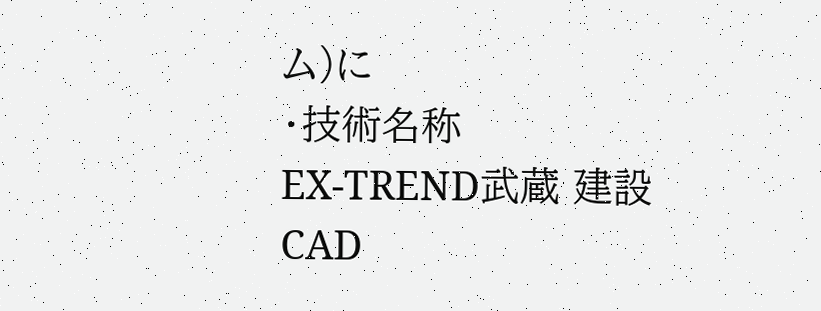ム)に
・技術名称
EX-TREND武蔵 建設CAD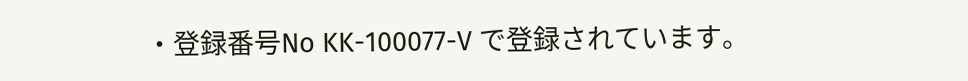・登録番号No KK-100077-V で登録されています。